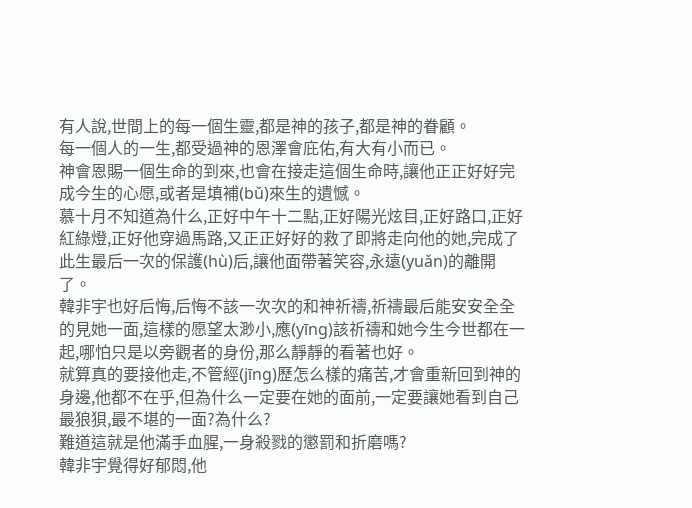有人說,世間上的每一個生靈,都是神的孩子,都是神的眷顧。
每一個人的一生,都受過神的恩澤會庇佑,有大有小而已。
神會恩賜一個生命的到來,也會在接走這個生命時,讓他正正好好完成今生的心愿,或者是填補(bǔ)來生的遺憾。
慕十月不知道為什么,正好中午十二點,正好陽光炫目,正好路口,正好紅綠燈,正好他穿過馬路,又正正好好的救了即將走向他的她,完成了此生最后一次的保護(hù)后,讓他面帶著笑容,永遠(yuǎn)的離開了。
韓非宇也好后悔,后悔不該一次次的和神祈禱,祈禱最后能安安全全的見她一面,這樣的愿望太渺小,應(yīng)該祈禱和她今生今世都在一起,哪怕只是以旁觀者的身份,那么靜靜的看著也好。
就算真的要接他走,不管經(jīng)歷怎么樣的痛苦,才會重新回到神的身邊,他都不在乎,但為什么一定要在她的面前,一定要讓她看到自己最狼狽,最不堪的一面?為什么?
難道這就是他滿手血腥,一身殺戮的懲罰和折磨嗎?
韓非宇覺得好郁悶,他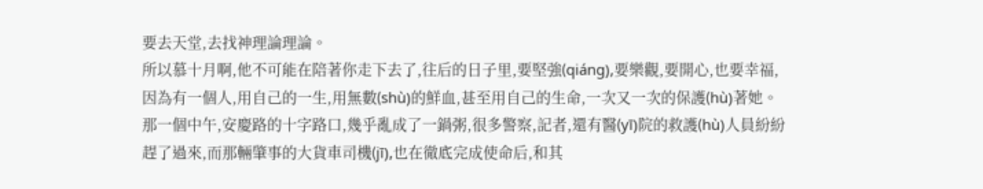要去天堂,去找神理論理論。
所以慕十月啊,他不可能在陪著你走下去了,往后的日子里,要堅強(qiáng),要樂觀,要開心,也要幸福,因為有一個人,用自己的一生,用無數(shù)的鮮血,甚至用自己的生命,一次又一次的保護(hù)著她。
那一個中午,安慶路的十字路口,幾乎亂成了一鍋粥,很多警察,記者,還有醫(yī)院的救護(hù)人員紛紛趕了過來,而那輛肇事的大貨車司機(jī),也在徹底完成使命后,和其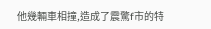他幾輛車相撞,造成了震驚f市的特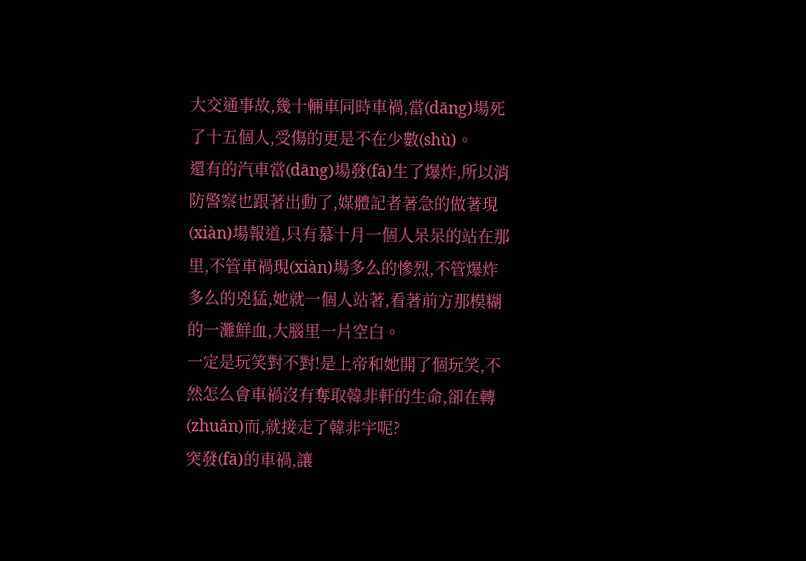大交通事故,幾十輛車同時車禍,當(dāng)場死了十五個人,受傷的更是不在少數(shù)。
還有的汽車當(dāng)場發(fā)生了爆炸,所以消防警察也跟著出動了,媒體記者著急的做著現(xiàn)場報道,只有慕十月一個人呆呆的站在那里,不管車禍現(xiàn)場多么的慘烈,不管爆炸多么的兇猛,她就一個人站著,看著前方那模糊的一灘鮮血,大腦里一片空白。
一定是玩笑對不對!是上帝和她開了個玩笑,不然怎么會車禍沒有奪取韓非軒的生命,卻在轉(zhuǎn)而,就接走了韓非宇呢?
突發(fā)的車禍,讓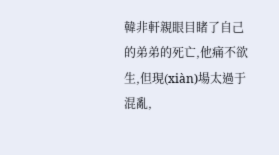韓非軒親眼目睹了自己的弟弟的死亡,他痛不欲生,但現(xiàn)場太過于混亂,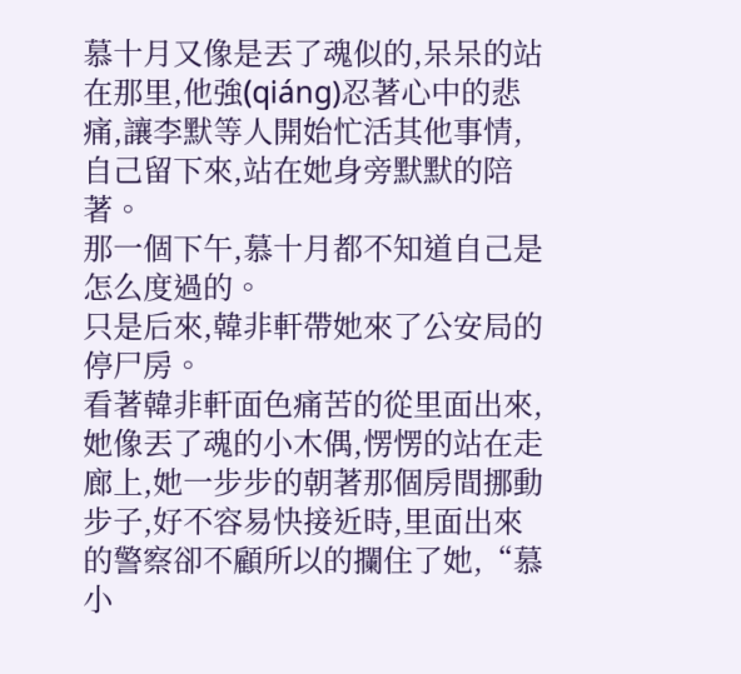慕十月又像是丟了魂似的,呆呆的站在那里,他強(qiáng)忍著心中的悲痛,讓李默等人開始忙活其他事情,自己留下來,站在她身旁默默的陪著。
那一個下午,慕十月都不知道自己是怎么度過的。
只是后來,韓非軒帶她來了公安局的停尸房。
看著韓非軒面色痛苦的從里面出來,她像丟了魂的小木偶,愣愣的站在走廊上,她一步步的朝著那個房間挪動步子,好不容易快接近時,里面出來的警察卻不顧所以的攔住了她,“慕小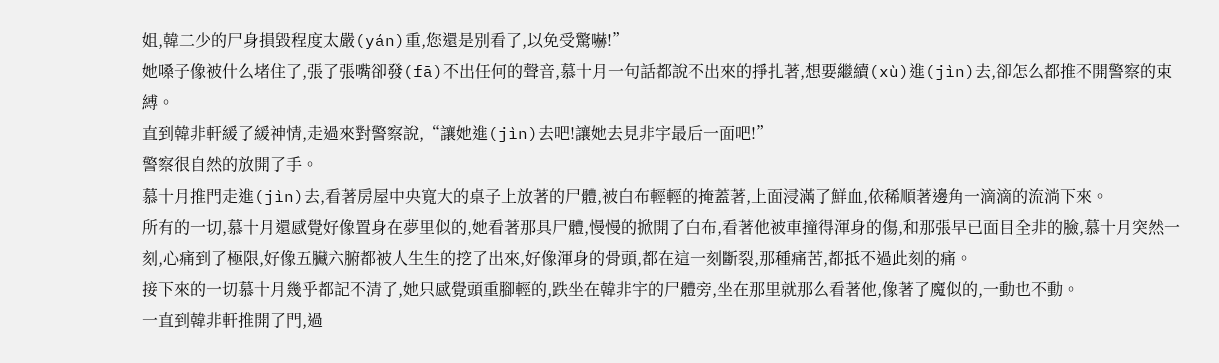姐,韓二少的尸身損毀程度太嚴(yán)重,您還是別看了,以免受驚嚇!”
她嗓子像被什么堵住了,張了張嘴卻發(fā)不出任何的聲音,慕十月一句話都說不出來的掙扎著,想要繼續(xù)進(jìn)去,卻怎么都推不開警察的束縛。
直到韓非軒緩了緩神情,走過來對警察說,“讓她進(jìn)去吧!讓她去見非宇最后一面吧!”
警察很自然的放開了手。
慕十月推門走進(jìn)去,看著房屋中央寬大的桌子上放著的尸體,被白布輕輕的掩蓋著,上面浸滿了鮮血,依稀順著邊角一滴滴的流淌下來。
所有的一切,慕十月還感覺好像置身在夢里似的,她看著那具尸體,慢慢的掀開了白布,看著他被車撞得渾身的傷,和那張早已面目全非的臉,慕十月突然一刻,心痛到了極限,好像五臟六腑都被人生生的挖了出來,好像渾身的骨頭,都在這一刻斷裂,那種痛苦,都抵不過此刻的痛。
接下來的一切慕十月幾乎都記不清了,她只感覺頭重腳輕的,跌坐在韓非宇的尸體旁,坐在那里就那么看著他,像著了魔似的,一動也不動。
一直到韓非軒推開了門,過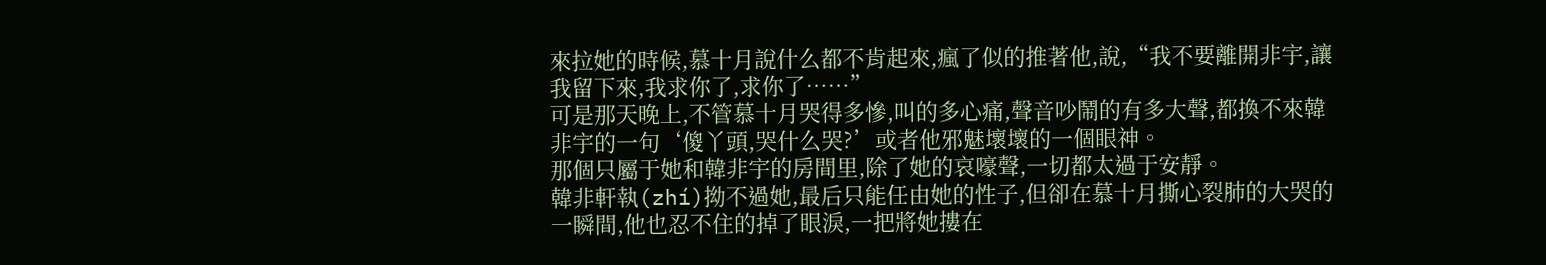來拉她的時候,慕十月說什么都不肯起來,瘋了似的推著他,說,“我不要離開非宇,讓我留下來,我求你了,求你了……”
可是那天晚上,不管慕十月哭得多慘,叫的多心痛,聲音吵鬧的有多大聲,都換不來韓非宇的一句‘傻丫頭,哭什么哭?’或者他邪魅壞壞的一個眼神。
那個只屬于她和韓非宇的房間里,除了她的哀嚎聲,一切都太過于安靜。
韓非軒執(zhí)拗不過她,最后只能任由她的性子,但卻在慕十月撕心裂肺的大哭的一瞬間,他也忍不住的掉了眼淚,一把將她摟在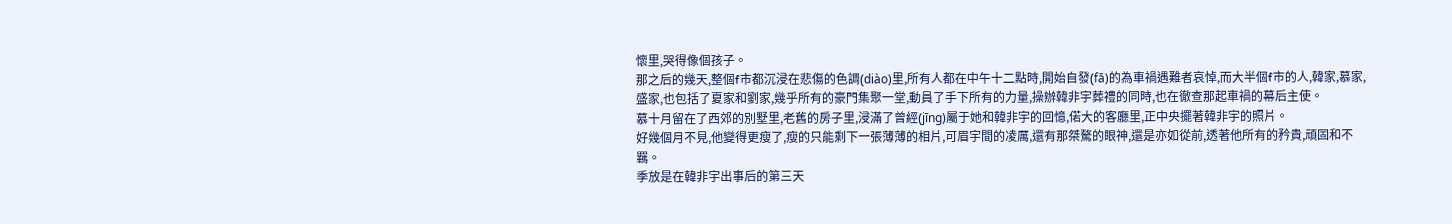懷里,哭得像個孩子。
那之后的幾天,整個f市都沉浸在悲傷的色調(diào)里,所有人都在中午十二點時,開始自發(fā)的為車禍遇難者哀悼,而大半個f市的人,韓家,慕家,盛家,也包括了夏家和劉家,幾乎所有的豪門集聚一堂,動員了手下所有的力量,操辦韓非宇葬禮的同時,也在徹查那起車禍的幕后主使。
慕十月留在了西郊的別墅里,老舊的房子里,浸滿了曾經(jīng)屬于她和韓非宇的回憶,偌大的客廳里,正中央擺著韓非宇的照片。
好幾個月不見,他變得更瘦了,瘦的只能剩下一張薄薄的相片,可眉宇間的凌厲,還有那桀驁的眼神,還是亦如從前,透著他所有的矜貴,頑固和不羈。
季放是在韓非宇出事后的第三天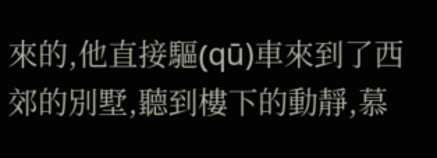來的,他直接驅(qū)車來到了西郊的別墅,聽到樓下的動靜,慕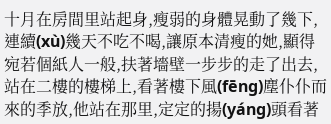十月在房間里站起身,瘦弱的身體晃動了幾下,連續(xù)幾天不吃不喝,讓原本清瘦的她,顯得宛若個紙人一般,扶著墻壁一步步的走了出去,站在二樓的樓梯上,看著樓下風(fēng)塵仆仆而來的季放,他站在那里,定定的揚(yáng)頭看著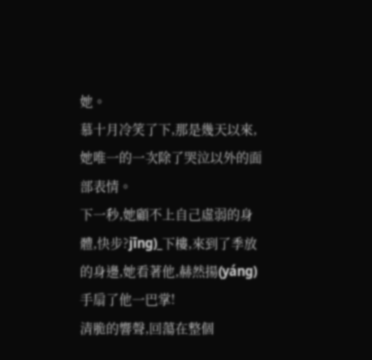她。
慕十月冷笑了下,那是幾天以來,她唯一的一次除了哭泣以外的面部表情。
下一秒,她顧不上自己虛弱的身體,快步?jīng)_下樓,來到了季放的身邊,她看著他,赫然揚(yáng)手扇了他一巴掌!
清脆的響聲,回蕩在整個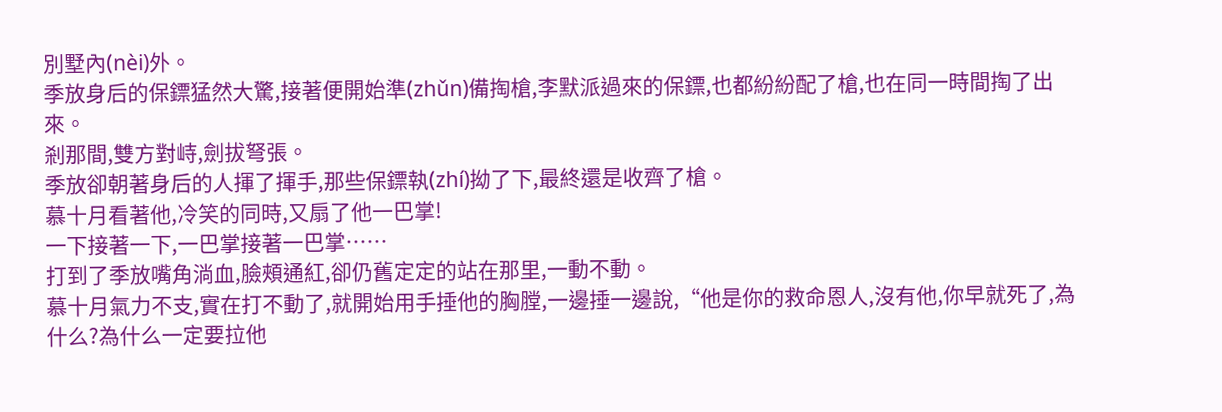別墅內(nèi)外。
季放身后的保鏢猛然大驚,接著便開始準(zhǔn)備掏槍,李默派過來的保鏢,也都紛紛配了槍,也在同一時間掏了出來。
剎那間,雙方對峙,劍拔弩張。
季放卻朝著身后的人揮了揮手,那些保鏢執(zhí)拗了下,最終還是收齊了槍。
慕十月看著他,冷笑的同時,又扇了他一巴掌!
一下接著一下,一巴掌接著一巴掌……
打到了季放嘴角淌血,臉頰通紅,卻仍舊定定的站在那里,一動不動。
慕十月氣力不支,實在打不動了,就開始用手捶他的胸膛,一邊捶一邊說,“他是你的救命恩人,沒有他,你早就死了,為什么?為什么一定要拉他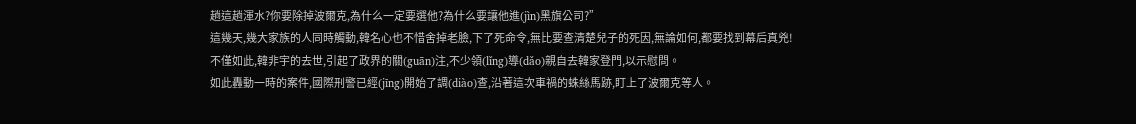趟這趟渾水?你要除掉波爾克,為什么一定要選他?為什么要讓他進(jìn)黑旗公司?”
這幾天,幾大家族的人同時觸動,韓名心也不惜舍掉老臉,下了死命令,無比要查清楚兒子的死因,無論如何,都要找到幕后真兇!
不僅如此,韓非宇的去世,引起了政界的關(guān)注,不少領(lǐng)導(dǎo)親自去韓家登門,以示慰問。
如此轟動一時的案件,國際刑警已經(jīng)開始了調(diào)查,沿著這次車禍的蛛絲馬跡,盯上了波爾克等人。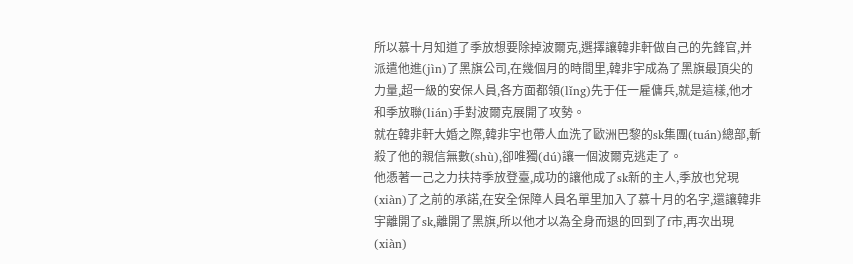所以慕十月知道了季放想要除掉波爾克,選擇讓韓非軒做自己的先鋒官,并派遣他進(jìn)了黑旗公司,在幾個月的時間里,韓非宇成為了黑旗最頂尖的力量,超一級的安保人員,各方面都領(lǐng)先于任一雇傭兵,就是這樣,他才和季放聯(lián)手對波爾克展開了攻勢。
就在韓非軒大婚之際,韓非宇也帶人血洗了歐洲巴黎的sk集團(tuán)總部,斬殺了他的親信無數(shù),卻唯獨(dú)讓一個波爾克逃走了。
他憑著一己之力扶持季放登臺,成功的讓他成了sk新的主人,季放也兌現(xiàn)了之前的承諾,在安全保障人員名單里加入了慕十月的名字,還讓韓非宇離開了sk,離開了黑旗,所以他才以為全身而退的回到了f市,再次出現(xiàn)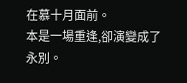在慕十月面前。
本是一場重逢,卻演變成了永別。